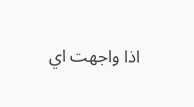اذا واجهت اي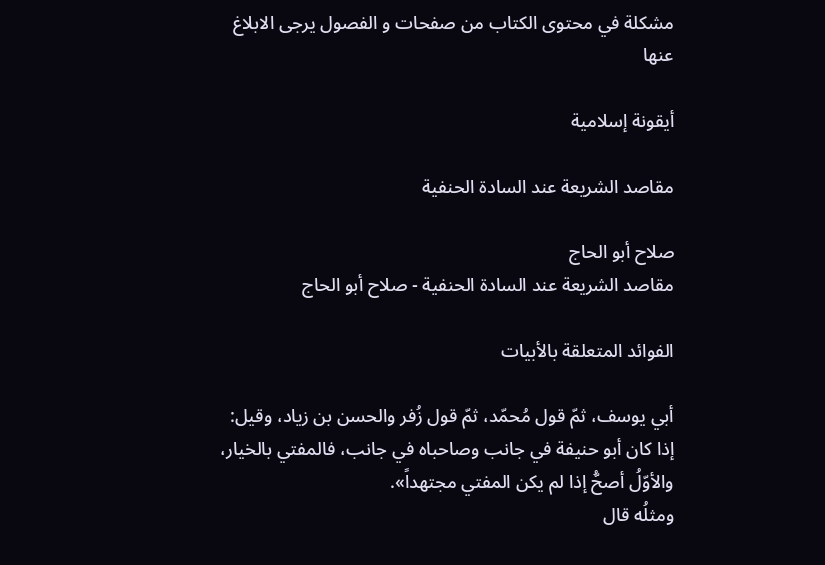مشكلة في محتوى الكتاب من صفحات و الفصول يرجى الابلاغ عنها

أيقونة إسلامية

مقاصد الشريعة عند السادة الحنفية

صلاح أبو الحاج
مقاصد الشريعة عند السادة الحنفية - صلاح أبو الحاج

الفوائد المتعلقة بالأبيات

أبي يوسف، ثمّ قول مُحمّد، ثمّ قول زُفر والحسن بن زياد، وقيل: إذا كان أبو حنيفة في جانب وصاحباه في جانب، فالمفتي بالخيار، والأوّلُ أصحُّ إذا لم يكن المفتي مجتهداً».
ومثلُه قال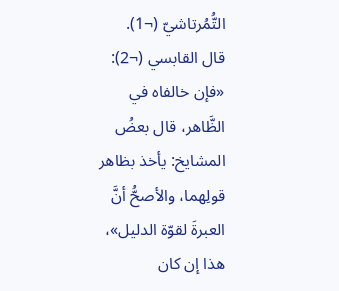التُّمُرتاشيّ (¬1).
قال القابسي (¬2): «فإن خالفاه في الظَّاهر، قال بعضُ المشايخ: يأخذ بظاهر قولِهما، والأصحُّ أنَّ العبرةَ لقوّة الدليل»، هذا إن كان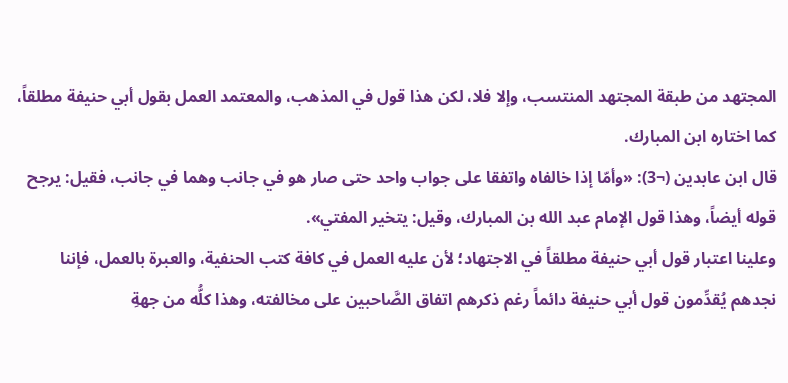المجتهد من طبقة المجتهد المنتسب، وإلا فلا، لكن هذا قول في المذهب، والمعتمد العمل بقول أبي حنيفة مطلقاً، كما اختاره ابن المبارك.
قال ابن عابدين (¬3): «وأمّا إذا خالفاه واتفقا على جواب واحد حتى صار هو في جانب وهما في جانب، فقيل: يرجح قوله أيضاً، وهذا قول الإمام عبد الله بن المبارك، وقيل: يتخير المفتي».
وعلينا اعتبار قول أبي حنيفة مطلقاً في الاجتهاد؛ لأن عليه العمل في كافة كتب الحنفية، والعبرة بالعمل، فإننا نجدهم يُقدِّمون قول أبي حنيفة دائماً رغم ذكرهم اتفاق الصَّاحبين على مخالفته، وهذا كلُّه من جهةِ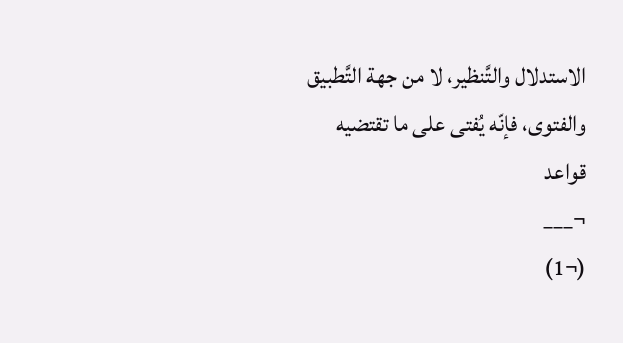الاستدلال والتَّنظير، لا من جهة التَّطبيق والفتوى، فإنّه يُفتى على ما تقتضيه قواعد
¬___
(¬1)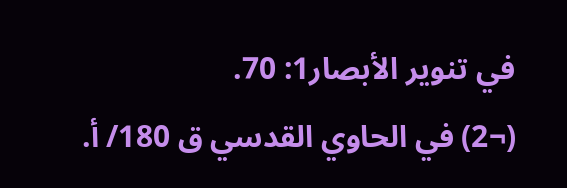في تنوير الأبصار1: 70.
(¬2) في الحاوي القدسي ق 180/ أ.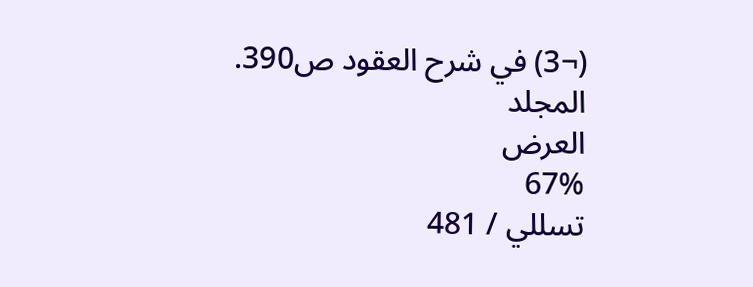(¬3) في شرح العقود ص390.
المجلد
العرض
67%
تسللي / 481